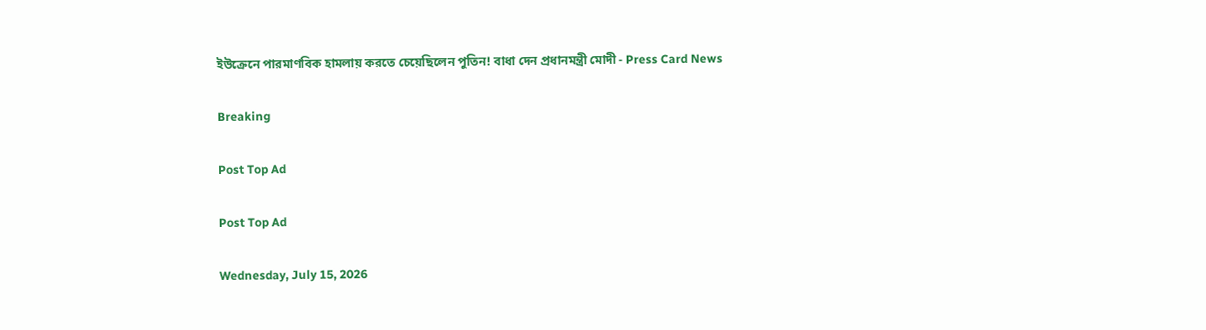ইউক্রেনে পারমাণবিক হামলায় করতে চেয়েছিলেন পুতিন! বাধা দেন প্রধানমন্ত্রী মোদী - Press Card News

Breaking

Post Top Ad

Post Top Ad

Wednesday, July 15, 2026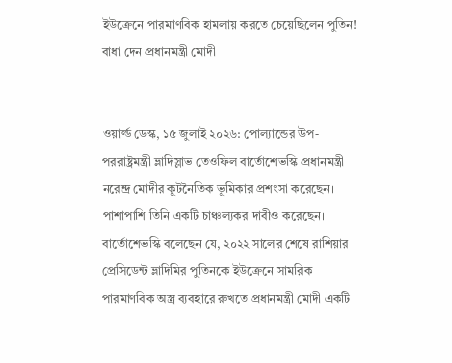ইউক্রেনে পারমাণবিক হামলায় করতে চেয়েছিলেন পুতিন! বাধা দেন প্রধানমন্ত্রী মোদী


ওয়ার্ল্ড ডেস্ক, ১৫ জুলাই ২০২৬: পোল্যান্ডের উপ-পররাষ্ট্রমন্ত্রী ভ্লাদিস্লাভ তেওফিল বার্তোশেভস্কি প্রধানমন্ত্রী নরেন্দ্র মোদীর কূটনৈতিক ভূমিকার প্রশংসা করেছেন। পাশাপাশি তিনি একটি চাঞ্চল্যকর দাবীও করেছেন। বার্তোশেভস্কি বলেছেন যে, ২০২২ সালের শেষে রাশিয়ার প্রেসিডেন্ট ভ্লাদিমির পুতিনকে ইউক্রেনে সামরিক পারমাণবিক অস্ত্র ব্যবহারে রুখতে প্রধানমন্ত্রী মোদী একটি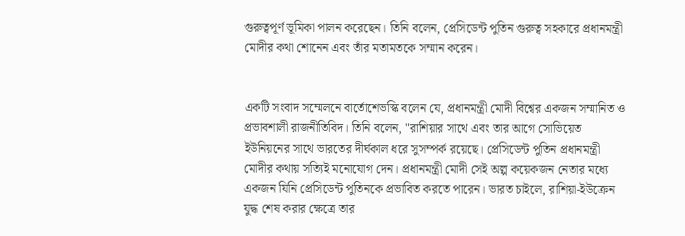গুরুত্বপূর্ণ ভূমিকা পালন করেছেন। তিনি বলেন, প্রেসিডেন্ট পুতিন গুরুত্ব সহকারে প্রধানমন্ত্রী মোদীর কথা শোনেন এবং তাঁর মতামতকে সম্মান করেন।


একটি সংবাদ সম্মেলনে বার্তোশেভস্কি বলেন যে, প্রধানমন্ত্রী মোদী বিশ্বের একজন সম্মানিত ও প্রভাবশালী রাজনীতিবিদ। তিনি বলেন, "রাশিয়ার সাথে এবং তার আগে সোভিয়েত ইউনিয়নের সাথে ভারতের দীর্ঘকাল ধরে সুসম্পর্ক রয়েছে। প্রেসিডেন্ট পুতিন প্রধানমন্ত্রী মোদীর কথায় সত্যিই মনোযোগ দেন। প্রধানমন্ত্রী মোদী সেই অল্প কয়েকজন নেতার মধ্যে একজন যিনি প্রেসিডেন্ট পুতিনকে প্রভাবিত করতে পারেন। ভারত চাইলে, রাশিয়া-ইউক্রেন যুদ্ধ শেষ করার ক্ষেত্রে তার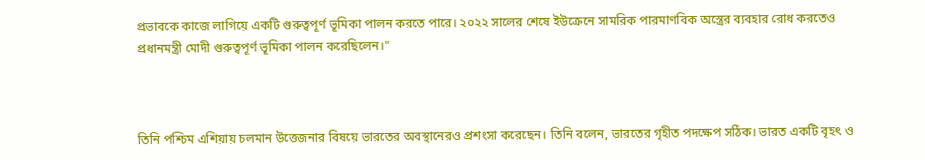প্রভাবকে কাজে লাগিয়ে একটি গুরুত্বপূর্ণ ভূমিকা পালন করতে পারে। ২০২২ সালের শেষে ইউক্রেনে সামরিক পারমাণবিক অস্ত্রের ব্যবহার রোধ করতেও প্রধানমন্ত্রী মোদী গুরুত্বপূর্ণ ভূমিকা পালন করেছিলেন।"



তিনি পশ্চিম এশিয়ায় চলমান উত্তেজনার বিষয়ে ভারতের অবস্থানেরও প্রশংসা করেছেন। তিনি বলেন, ভারতের গৃহীত পদক্ষেপ সঠিক। ভারত একটি বৃহৎ ও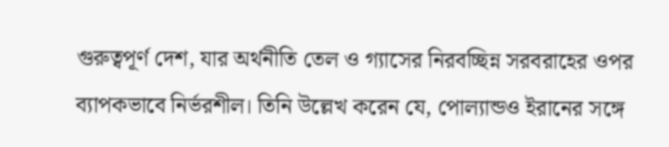গুরুত্বপূর্ণ দেশ, যার অর্থনীতি তেল ও গ্যাসের নিরবচ্ছিন্ন সরবরাহের ওপর ব্যাপকভাবে নির্ভরশীল। তিনি উল্লেখ করেন যে, পোল্যান্ডও ইরানের সঙ্গে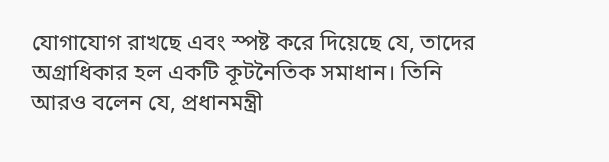যোগাযোগ রাখছে এবং স্পষ্ট করে দিয়েছে যে, তাদের অগ্রাধিকার হল একটি কূটনৈতিক সমাধান। তিনি আরও বলেন যে, প্রধানমন্ত্রী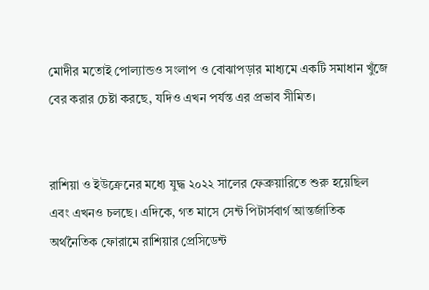মোদীর মতোই পোল্যান্ডও সংলাপ ও বোঝাপড়ার মাধ্যমে একটি সমাধান খুঁজে বের করার চেষ্টা করছে, যদিও এখন পর্যন্ত এর প্রভাব সীমিত।


রাশিয়া ও ইউক্রেনের মধ্যে যুদ্ধ ২০২২ সালের ফেব্রুয়ারিতে শুরু হয়েছিল এবং এখনও চলছে। এদিকে, গত মাসে সেন্ট পিটার্সবার্গ আন্তর্জাতিক অর্থনৈতিক ফোরামে রাশিয়ার প্রেসিডেন্ট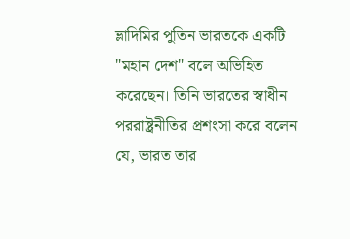ভ্লাদিমির পুতিন ভারতকে একটি "মহান দেশ" বলে অভিহিত করেছেন। তিনি ভারতের স্বাধীন পররাষ্ট্রনীতির প্রশংসা করে বলেন যে, ভারত তার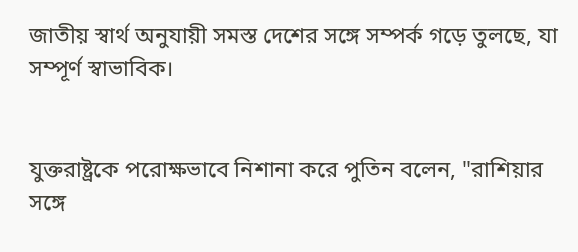জাতীয় স্বার্থ অনুযায়ী সমস্ত দেশের সঙ্গে সম্পর্ক গড়ে তুলছে, যা সম্পূর্ণ স্বাভাবিক।


যুক্তরাষ্ট্রকে পরোক্ষভাবে নিশানা করে পুতিন বলেন, "রাশিয়ার সঙ্গে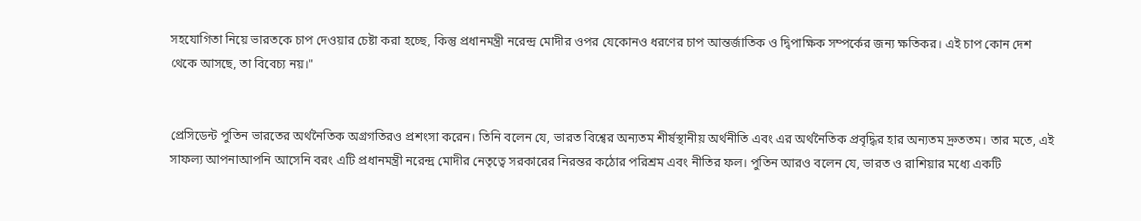সহযোগিতা নিয়ে ভারতকে চাপ দেওয়ার চেষ্টা করা হচ্ছে, কিন্তু প্রধানমন্ত্রী নরেন্দ্র মোদীর ওপর যেকোনও ধরণের চাপ আন্তর্জাতিক ও দ্বিপাক্ষিক সম্পর্কের জন্য ক্ষতিকর। এই চাপ কোন দেশ থেকে আসছে, তা বিবেচ্য নয়।"


প্রেসিডেন্ট পুতিন ভারতের অর্থনৈতিক অগ্রগতিরও প্রশংসা করেন। তিনি বলেন যে, ভারত বিশ্বের অন্যতম শীর্ষস্থানীয় অর্থনীতি এবং এর অর্থনৈতিক প্রবৃদ্ধির হার অন্যতম দ্রুততম। তার মতে, এই সাফল্য আপনাআপনি আসেনি বরং এটি প্রধানমন্ত্রী নরেন্দ্র মোদীর নেতৃত্বে সরকারের নিরন্তর কঠোর পরিশ্রম এবং নীতির ফল। পুতিন আরও বলেন যে, ভারত ও রাশিয়ার মধ্যে একটি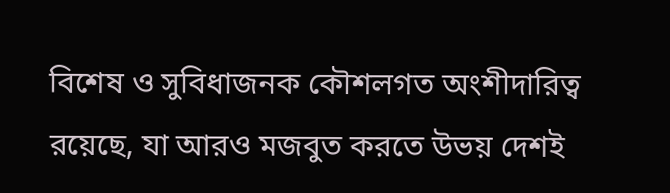বিশেষ ও সুবিধাজনক কৌশলগত অংশীদারিত্ব রয়েছে, যা আরও মজবুত করতে উভয় দেশই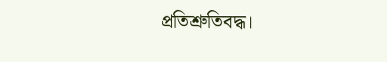প্রতিশ্রুতিবদ্ধ।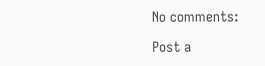No comments:

Post a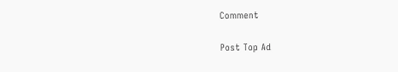Comment

Post Top Ad